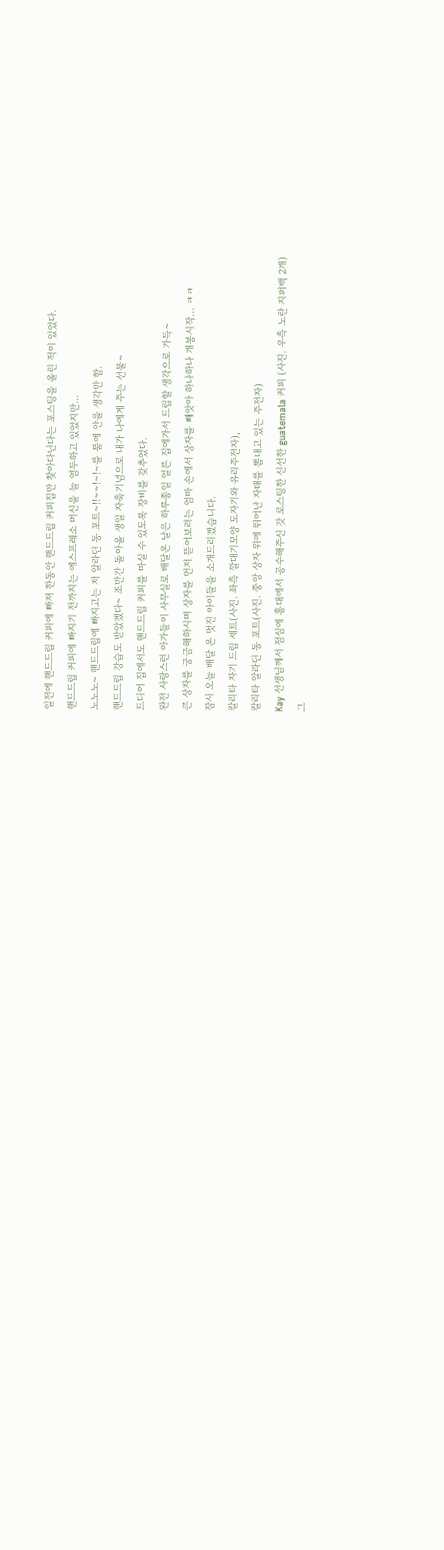일전에 핸드드립 커피에 빠져 한동안 핸드드립 커피집만 찾아다닌다는 포스팅을 올린 적이 있었다.
핸드드립 커피에 빠지기 전까지는 에스프레소 머신을 늘 염두하고 있었지만...
노노노~ 핸드드립에 빠지고는 저 알라딘 동 포트~!!~~!~!~를 품에 안을 생각만 함.
핸드드립 강습도 받았겠다~ 조만간 돌아올 생일 자축기념으로 내가 나에게 주는 선물~
드디어 집에서도 핸드드립 커피를 마실 수 있도록 장비를 갖추었다.
완전 사랑스런 아가들이 사무실로 배달온 날은 하루종일 얼른 집에가서 드립할 생각으로 가득~
큰 상자를 궁금해하시며 상자를 먼저 뜯어보려는 엄마 손에서 상자를 빼앗아 하나하나 개봉시작... ㅋㅋ
잠시 오늘 배달 온 멋진 아이들을 소개드리겠습니다.
칼리타 자기 드립 세트(사진. 좌측 깔대기모양 도자기와 유리주전자),
칼리타 알라딘 동 포트(사진. 중앙 상자 위에 뛰어난 자태를 뽐내고 있는 주전자)
Kay 선생님께서 점심에 홍대에서 공수해주신 갓 로스팅한 신선한 guatemala 커피 (사진. 우측 노란 지퍼백 2개)
그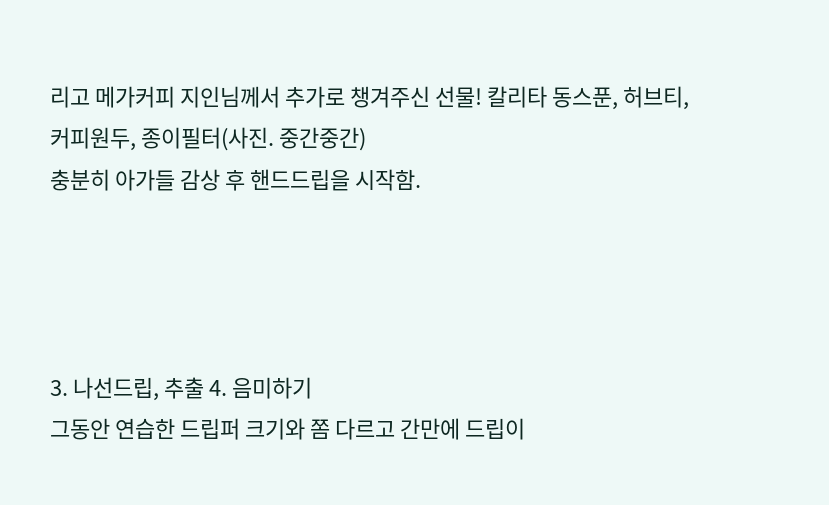리고 메가커피 지인님께서 추가로 챙겨주신 선물! 칼리타 동스푼, 허브티, 커피원두, 종이필터(사진. 중간중간)
충분히 아가들 감상 후 핸드드립을 시작함.




3. 나선드립, 추출 4. 음미하기
그동안 연습한 드립퍼 크기와 쫌 다르고 간만에 드립이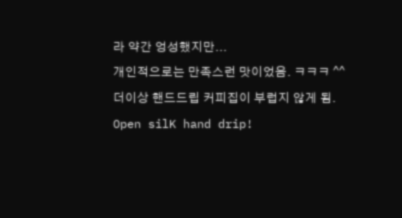라 약간 엉성했지만...
개인적으로는 만족스런 맛이었음. ㅋㅋㅋ ^^
더이상 핸드드립 커피집이 부럽지 않게 됨.
Open silK hand drip!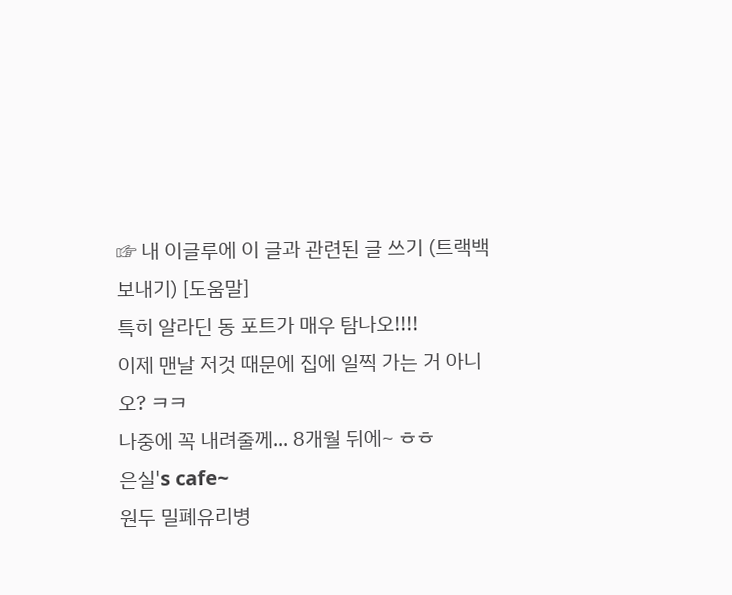☞ 내 이글루에 이 글과 관련된 글 쓰기 (트랙백 보내기) [도움말]
특히 알라딘 동 포트가 매우 탐나오!!!!
이제 맨날 저것 때문에 집에 일찍 가는 거 아니오? ㅋㅋ
나중에 꼭 내려줄께... 8개월 뒤에~ ㅎㅎ
은실's cafe~
원두 밀폐유리병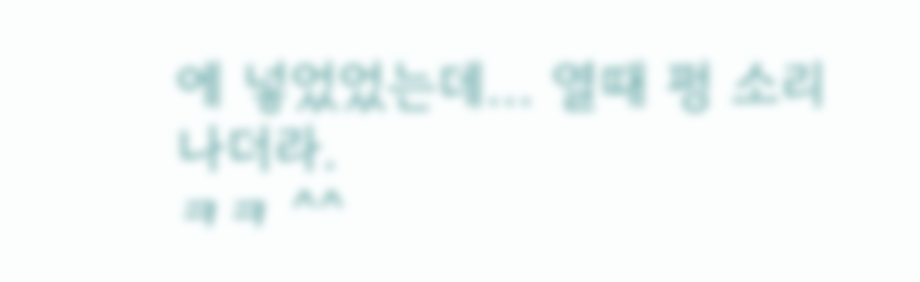에 넣었었는데... 열때 펑 소리 나더라.
ㅋㅋ ^^